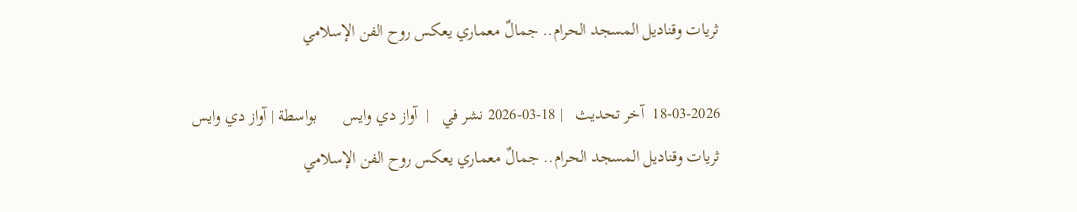ثريات وقناديل المسجد الحرام.. جمالٌ معماري يعكس روح الفن الإسلامي

18-03-2026  آخر تحديث   | 18-03-2026 نشر في   |  آواز دي وايس      بواسطة | آواز دي وايس
ثريات وقناديل المسجد الحرام.. جمالٌ معماري يعكس روح الفن الإسلامي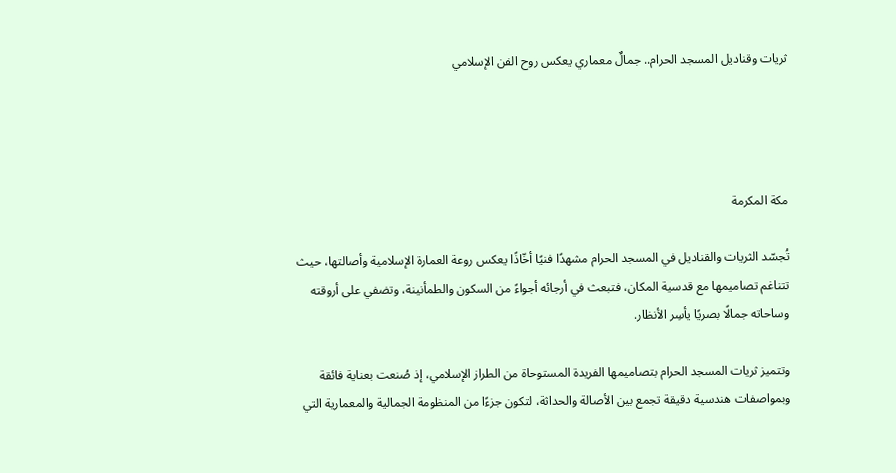ثريات وقناديل المسجد الحرام.. جمالٌ معماري يعكس روح الفن الإسلامي




مكة المكرمة

تُجسّد الثريات والقناديل في المسجد الحرام مشهدًا فنيًا أخّاذًا يعكس روعة العمارة الإسلامية وأصالتها، حيث تتناغم تصاميمها مع قدسية المكان، فتبعث في أرجائه أجواءً من السكون والطمأنينة، وتضفي على أروقته وساحاته جمالًا بصريًا يأسِر الأنظار.

وتتميز ثريات المسجد الحرام بتصاميمها الفريدة المستوحاة من الطراز الإسلامي، إذ صُنعت بعناية فائقة وبمواصفات هندسية دقيقة تجمع بين الأصالة والحداثة، لتكون جزءًا من المنظومة الجمالية والمعمارية التي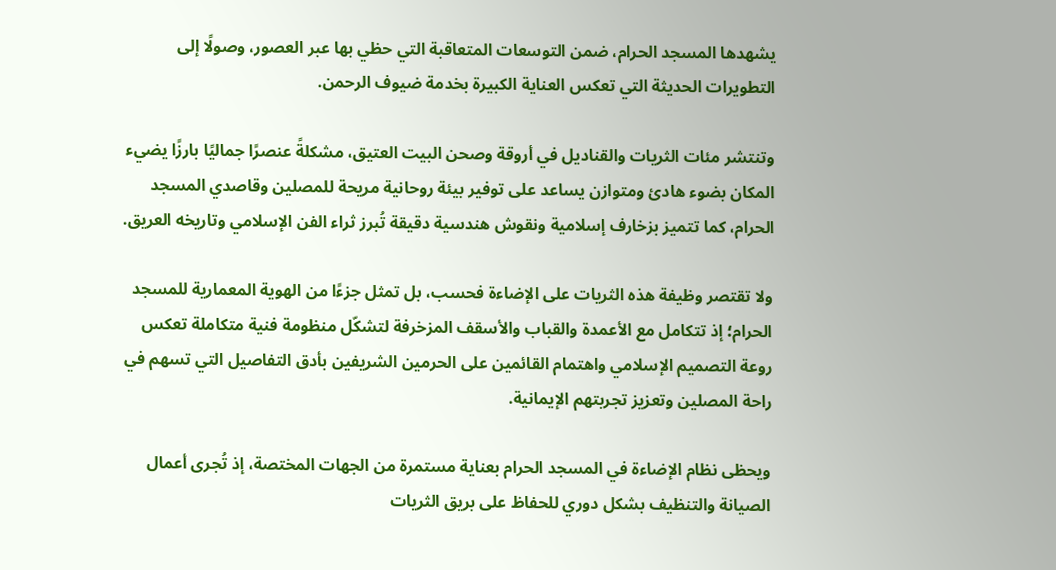يشهدها المسجد الحرام، ضمن التوسعات المتعاقبة التي حظي بها عبر العصور، وصولًا إلى التطويرات الحديثة التي تعكس العناية الكبيرة بخدمة ضيوف الرحمن.

وتنتشر مئات الثريات والقناديل في أروقة وصحن البيت العتيق، مشكلةً عنصرًا جماليًا بارزًا يضيء المكان بضوء هادئ ومتوازن يساعد على توفير بيئة روحانية مريحة للمصلين وقاصدي المسجد الحرام، كما تتميز بزخارف إسلامية ونقوش هندسية دقيقة تُبرز ثراء الفن الإسلامي وتاريخه العريق.

ولا تقتصر وظيفة هذه الثريات على الإضاءة فحسب، بل تمثل جزءًا من الهوية المعمارية للمسجد الحرام؛ إذ تتكامل مع الأعمدة والقباب والأسقف المزخرفة لتشكّل منظومة فنية متكاملة تعكس روعة التصميم الإسلامي واهتمام القائمين على الحرمين الشريفين بأدق التفاصيل التي تسهم في راحة المصلين وتعزيز تجربتهم الإيمانية.

ويحظى نظام الإضاءة في المسجد الحرام بعناية مستمرة من الجهات المختصة، إذ تُجرى أعمال الصيانة والتنظيف بشكل دوري للحفاظ على بريق الثريات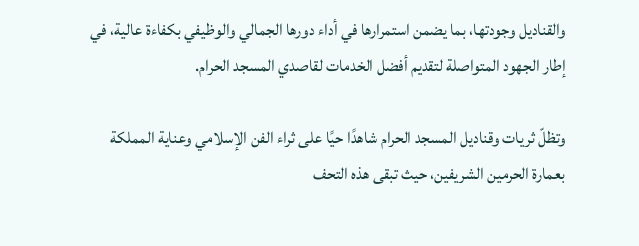والقناديل وجودتها، بما يضمن استمرارها في أداء دورها الجمالي والوظيفي بكفاءة عالية، في إطار الجهود المتواصلة لتقديم أفضل الخدمات لقاصدي المسجد الحرام.

وتظلّ ثريات وقناديل المسجد الحرام شاهدًا حيًا على ثراء الفن الإسلامي وعناية المملكة بعمارة الحرمين الشريفين، حيث تبقى هذه التحف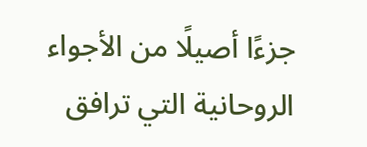جزءًا أصيلًا من الأجواء الروحانية التي ترافق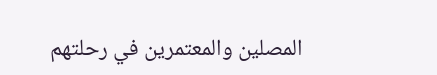المصلين والمعتمرين في رحلتهم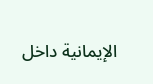الإيمانية داخل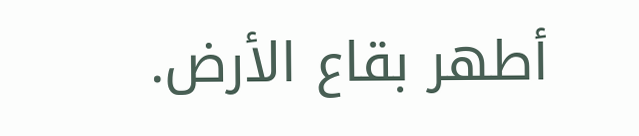أطهر بقاع الأرض.